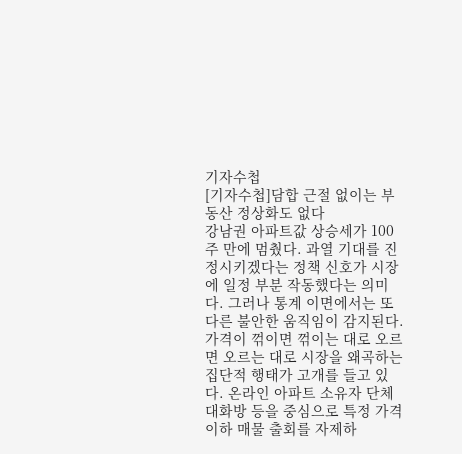기자수첩
[기자수첩]담합 근절 없이는 부동산 정상화도 없다
강남권 아파트값 상승세가 100주 만에 멈췄다. 과열 기대를 진정시키겠다는 정책 신호가 시장에 일정 부분 작동했다는 의미다. 그러나 통계 이면에서는 또 다른 불안한 움직임이 감지된다. 가격이 꺾이면 꺾이는 대로 오르면 오르는 대로 시장을 왜곡하는 집단적 행태가 고개를 들고 있다. 온라인 아파트 소유자 단체 대화방 등을 중심으로 특정 가격 이하 매물 출회를 자제하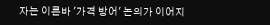자는 이른바 '가격 방어' 논의가 이어지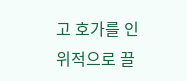고 호가를 인위적으로 끌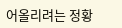어올리려는 정황